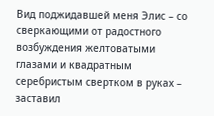Вид поджидавшей меня Элис – со сверкающими от радостного возбуждения желтоватыми глазами и квадратным серебристым свертком в руках – заставил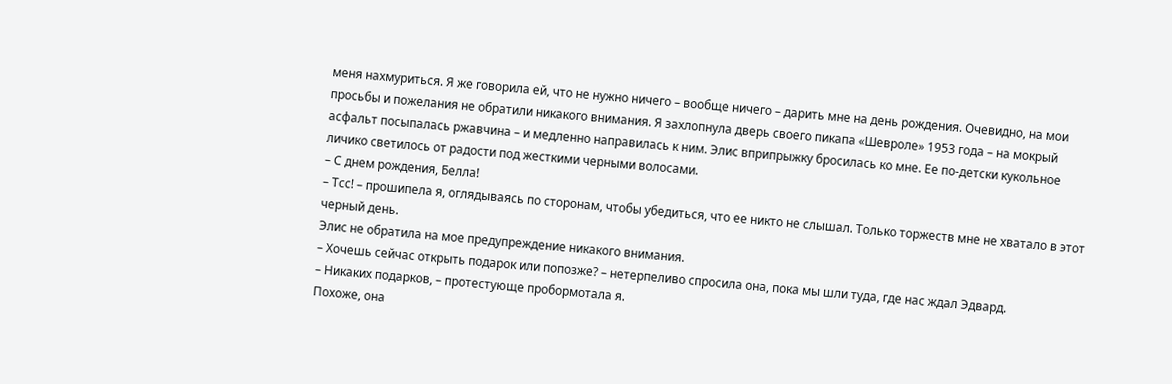меня нахмуриться. Я же говорила ей, что не нужно ничего – вообще ничего – дарить мне на день рождения. Очевидно, на мои просьбы и пожелания не обратили никакого внимания. Я захлопнула дверь своего пикапа «Шевроле» 1953 года – на мокрый асфальт посыпалась ржавчина – и медленно направилась к ним. Элис вприпрыжку бросилась ко мне. Ее по-детски кукольное личико светилось от радости под жесткими черными волосами.
– С днем рождения, Белла!
– Тсс! – прошипела я, оглядываясь по сторонам, чтобы убедиться, что ее никто не слышал. Только торжеств мне не хватало в этот черный день.
Элис не обратила на мое предупреждение никакого внимания.
– Хочешь сейчас открыть подарок или попозже? – нетерпеливо спросила она, пока мы шли туда, где нас ждал Эдвард.
– Никаких подарков, – протестующе пробормотала я.
Похоже, она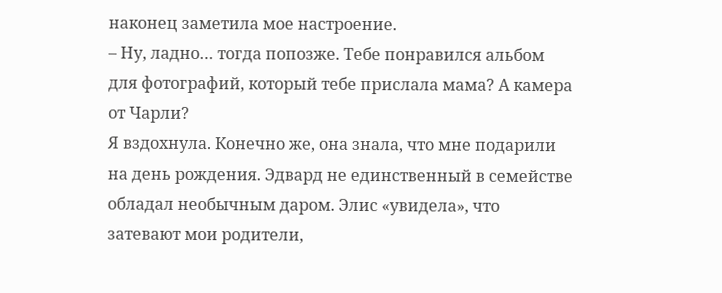наконец заметила мое настроение.
– Ну, ладно… тогда попозже. Тебе понравился альбом для фотографий, который тебе прислала мама? А камера от Чарли?
Я вздохнула. Конечно же, она знала, что мне подарили на день рождения. Эдвард не единственный в семействе обладал необычным даром. Элис «увидела», что затевают мои родители,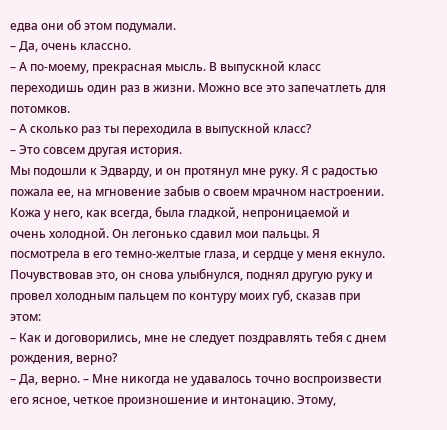едва они об этом подумали.
– Да, очень классно.
– А по-моему, прекрасная мысль. В выпускной класс переходишь один раз в жизни. Можно все это запечатлеть для потомков.
– А сколько раз ты переходила в выпускной класс?
– Это совсем другая история.
Мы подошли к Эдварду, и он протянул мне руку. Я с радостью пожала ее, на мгновение забыв о своем мрачном настроении. Кожа у него, как всегда, была гладкой, непроницаемой и очень холодной. Он легонько сдавил мои пальцы. Я посмотрела в его темно-желтые глаза, и сердце у меня екнуло. Почувствовав это, он снова улыбнулся, поднял другую руку и провел холодным пальцем по контуру моих губ, сказав при этом:
– Как и договорились, мне не следует поздравлять тебя с днем рождения, верно?
– Да, верно. – Мне никогда не удавалось точно воспроизвести его ясное, четкое произношение и интонацию. Этому,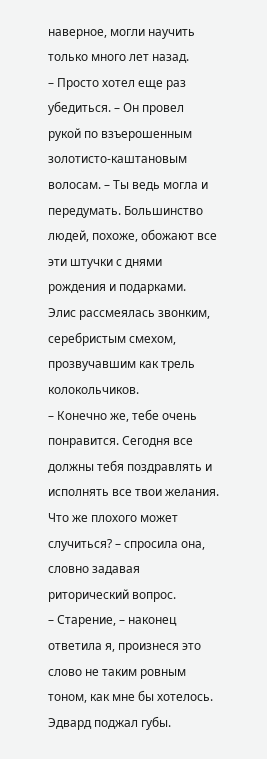наверное, могли научить только много лет назад.
– Просто хотел еще раз убедиться. – Он провел рукой по взъерошенным золотисто-каштановым волосам. – Ты ведь могла и передумать. Большинство людей, похоже, обожают все эти штучки с днями рождения и подарками.
Элис рассмеялась звонким, серебристым смехом, прозвучавшим как трель колокольчиков.
– Конечно же, тебе очень понравится. Сегодня все должны тебя поздравлять и исполнять все твои желания. Что же плохого может случиться? – спросила она, словно задавая риторический вопрос.
– Старение, – наконец ответила я, произнеся это слово не таким ровным тоном, как мне бы хотелось.
Эдвард поджал губы.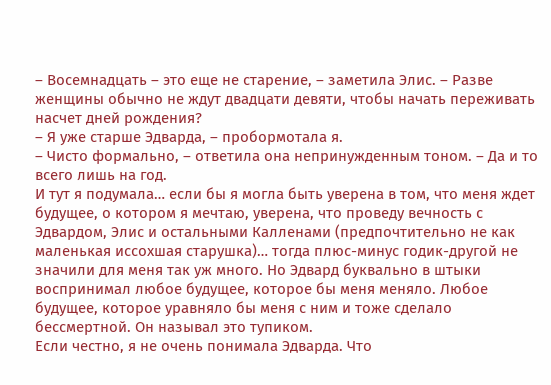– Восемнадцать – это еще не старение, – заметила Элис. – Разве женщины обычно не ждут двадцати девяти, чтобы начать переживать насчет дней рождения?
– Я уже старше Эдварда, – пробормотала я.
– Чисто формально, – ответила она непринужденным тоном. – Да и то всего лишь на год.
И тут я подумала… если бы я могла быть уверена в том, что меня ждет будущее, о котором я мечтаю, уверена, что проведу вечность с Эдвардом, Элис и остальными Калленами (предпочтительно не как маленькая иссохшая старушка)… тогда плюс-минус годик-другой не значили для меня так уж много. Но Эдвард буквально в штыки воспринимал любое будущее, которое бы меня меняло. Любое будущее, которое уравняло бы меня с ним и тоже сделало бессмертной. Он называл это тупиком.
Если честно, я не очень понимала Эдварда. Что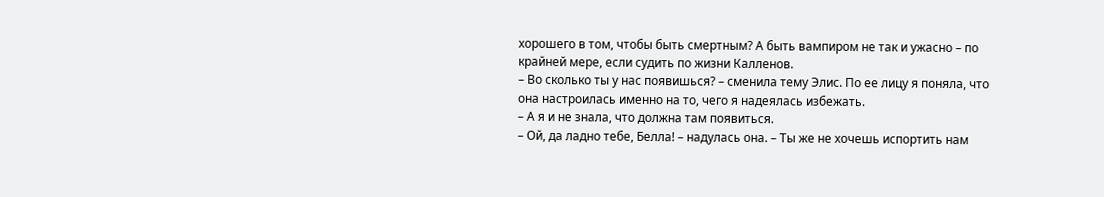хорошего в том, чтобы быть смертным? А быть вампиром не так и ужасно – по крайней мере, если судить по жизни Калленов.
– Во сколько ты у нас появишься? – сменила тему Элис. По ее лицу я поняла, что она настроилась именно на то, чего я надеялась избежать.
– А я и не знала, что должна там появиться.
– Ой, да ладно тебе, Белла! – надулась она. – Ты же не хочешь испортить нам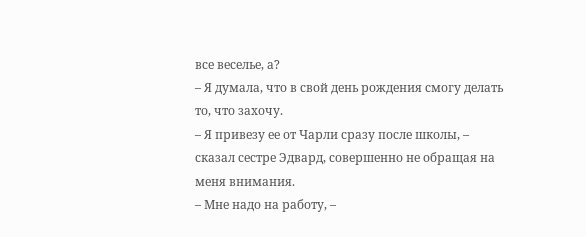все веселье, а?
– Я думала, что в свой день рождения смогу делать то, что захочу.
– Я привезу ее от Чарли сразу после школы, – сказал сестре Эдвард, совершенно не обращая на меня внимания.
– Мне надо на работу, –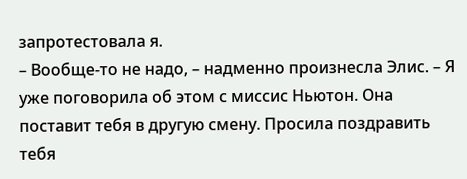запротестовала я.
– Вообще-то не надо, – надменно произнесла Элис. – Я уже поговорила об этом с миссис Ньютон. Она поставит тебя в другую смену. Просила поздравить тебя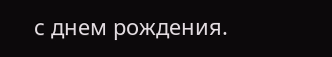с днем рождения.